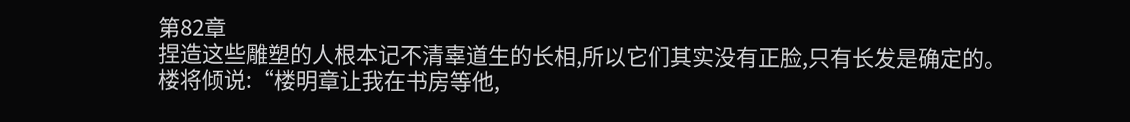第82章
捏造这些雕塑的人根本记不清辜道生的长相,所以它们其实没有正脸,只有长发是确定的。
楼将倾说:“楼明章让我在书房等他,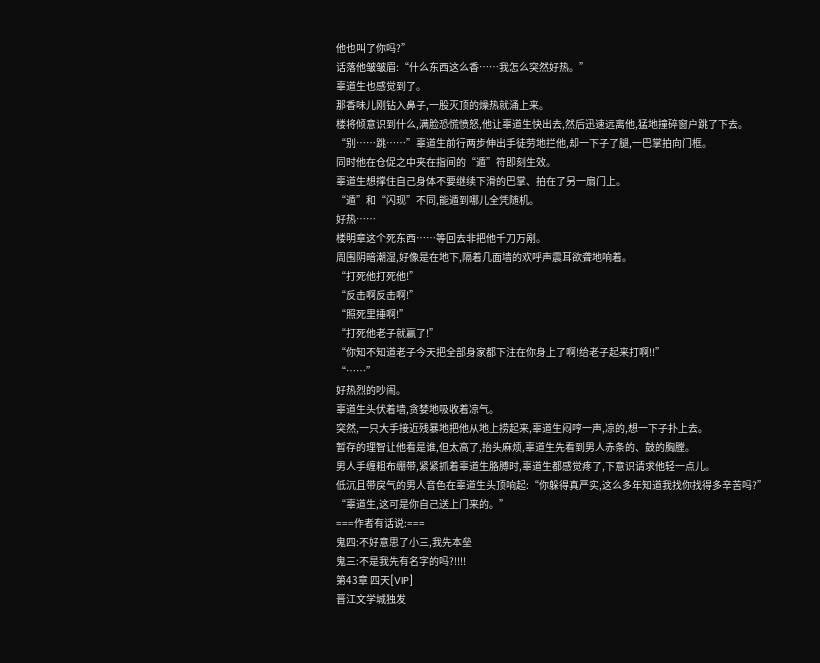他也叫了你吗?”
话落他皱皱眉:“什么东西这么香……我怎么突然好热。”
辜道生也感觉到了。
那香味儿刚钻入鼻子,一股灭顶的燥热就涌上来。
楼将倾意识到什么,满脸恐慌愤怒,他让辜道生快出去,然后迅速远离他,猛地撞碎窗户跳了下去。
“别……跳……”辜道生前行两步伸出手徒劳地拦他,却一下子了腿,一巴掌拍向门框。
同时他在仓促之中夹在指间的“遁”符即刻生效。
辜道生想撑住自己身体不要继续下滑的巴掌、拍在了另一扇门上。
“遁”和“闪现”不同,能遁到哪儿全凭随机。
好热……
楼明章这个死东西……等回去非把他千刀万剐。
周围阴暗潮湿,好像是在地下,隔着几面墙的欢呼声震耳欲聋地响着。
“打死他打死他!”
“反击啊反击啊!”
“照死里捶啊!”
“打死他老子就赢了!”
“你知不知道老子今天把全部身家都下注在你身上了啊!给老子起来打啊!!”
“……”
好热烈的吵闹。
辜道生头伏着墙,贪婪地吸收着凉气。
突然,一只大手接近残暴地把他从地上捞起来,辜道生闷哼一声,凉的,想一下子扑上去。
暂存的理智让他看是谁,但太高了,抬头麻烦,辜道生先看到男人赤条的、鼓的胸膛。
男人手缠粗布绷带,紧紧抓着辜道生胳膊时,辜道生都感觉疼了,下意识请求他轻一点儿。
低沉且带戾气的男人音色在辜道生头顶响起:“你躲得真严实,这么多年知道我找你找得多辛苦吗?”
“辜道生,这可是你自己送上门来的。”
===作者有话说:===
鬼四:不好意思了小三,我先本垒
鬼三:不是我先有名字的吗?!!!!
第43章 四天[VIP]
晋江文学城独发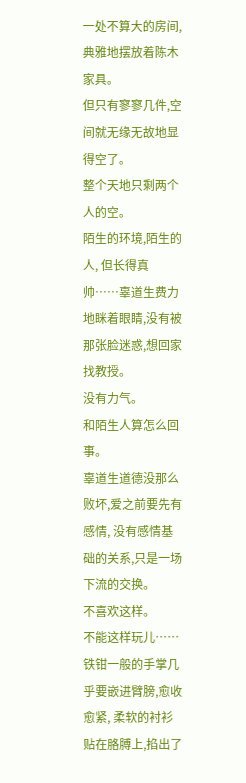一处不算大的房间, 典雅地摆放着陈木家具。
但只有寥寥几件,空间就无缘无故地显得空了。
整个天地只剩两个人的空。
陌生的环境,陌生的人, 但长得真帅……辜道生费力地眯着眼睛,没有被那张脸迷惑,想回家找教授。
没有力气。
和陌生人算怎么回事。
辜道生道德没那么败坏,爱之前要先有感情, 没有感情基础的关系,只是一场下流的交换。
不喜欢这样。
不能这样玩儿……
铁钳一般的手掌几乎要嵌进臂膀,愈收愈紧, 柔软的衬衫贴在胳膊上,掐出了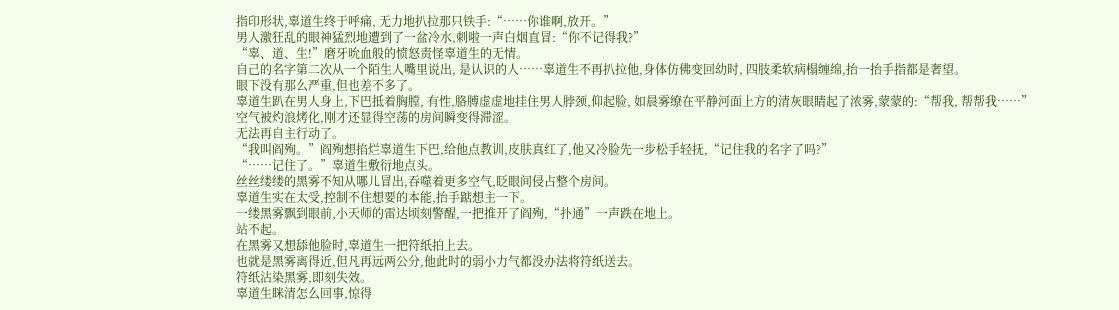指印形状,辜道生终于呼痛, 无力地扒拉那只铁手:“……你谁啊,放开。”
男人激狂乱的眼神猛烈地遭到了一盆冷水,刺啦一声白烟直冒:“你不记得我?”
“辜、道、生!”磨牙吮血般的愤怒责怪辜道生的无情。
自己的名字第二次从一个陌生人嘴里说出, 是认识的人……辜道生不再扒拉他,身体仿佛变回幼时, 四肢柔软病榻缠绵,抬一抬手指都是奢望。
眼下没有那么严重,但也差不多了。
辜道生趴在男人身上,下巴抵着胸膛, 有性,胳膊虚虚地挂住男人脖颈,仰起脸, 如晨雾缭在平静河面上方的清灰眼睛起了浓雾,蒙蒙的:“帮我, 帮帮我……”
空气被灼浪烤化,刚才还显得空荡的房间瞬变得滞涩。
无法再自主行动了。
“我叫阎殉。”阎殉想掐烂辜道生下巴,给他点教训,皮肤真红了,他又冷脸先一步松手轻抚,“记住我的名字了吗?”
“……记住了。”辜道生敷衍地点头。
丝丝缕缕的黑雾不知从哪儿冒出,吞噬着更多空气,眨眼间侵占整个房间。
辜道生实在太受,控制不住想要的本能,抬手踮想主一下。
一缕黑雾飘到眼前,小天师的雷达顷刻警醒,一把推开了阎殉,“扑通”一声跌在地上。
站不起。
在黑雾又想舔他脸时,辜道生一把符纸拍上去。
也就是黑雾离得近,但凡再远两公分,他此时的弱小力气都没办法将符纸送去。
符纸沾染黑雾,即刻失效。
辜道生眯清怎么回事,惊得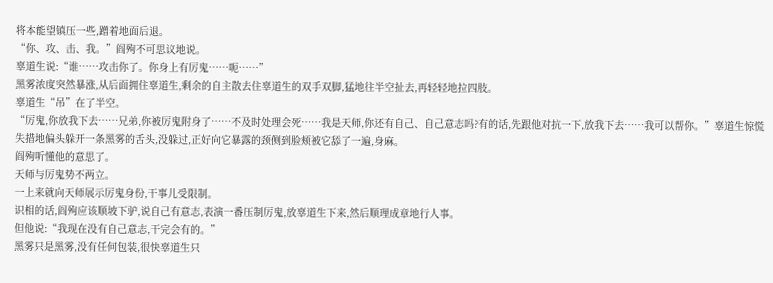将本能望镇压一些,蹭着地面后退。
“你、攻、击、我。”阎殉不可思议地说。
辜道生说:“谁……攻击你了。你身上有厉鬼……呃……”
黑雾浓度突然暴涨,从后面拥住辜道生,剩余的自主散去住辜道生的双手双脚,猛地往半空扯去,再轻轻地拉四肢。
辜道生“吊”在了半空。
“厉鬼,你放我下去……兄弟,你被厉鬼附身了……不及时处理会死……我是天师,你还有自己、自己意志吗?有的话,先跟他对抗一下,放我下去……我可以帮你。”辜道生惊慌失措地偏头躲开一条黑雾的舌头,没躲过,正好向它暴露的颈侧到脸颊被它舔了一遍,身麻。
阎殉听懂他的意思了。
天师与厉鬼势不两立。
一上来就向天师展示厉鬼身份,干事儿受限制。
识相的话,阎殉应该顺坡下驴,说自己有意志,表演一番压制厉鬼,放辜道生下来,然后顺理成章地行人事。
但他说:“我现在没有自己意志,干完会有的。”
黑雾只是黑雾,没有任何包装,很快辜道生只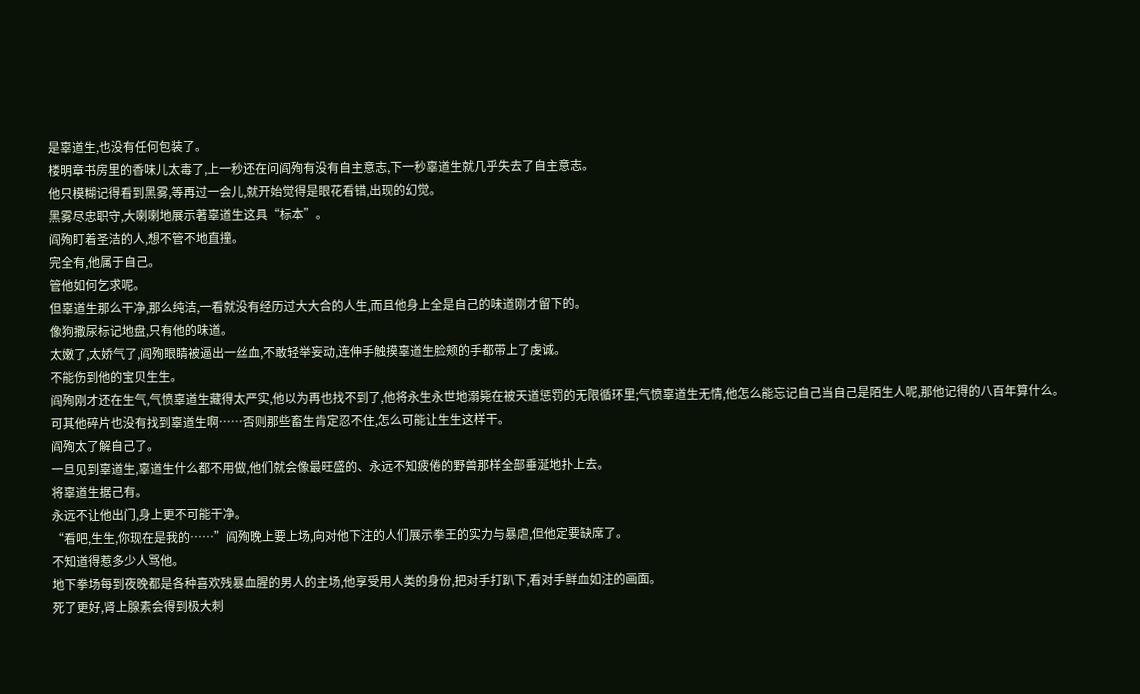是辜道生,也没有任何包装了。
楼明章书房里的香味儿太毒了,上一秒还在问阎殉有没有自主意志,下一秒辜道生就几乎失去了自主意志。
他只模糊记得看到黑雾,等再过一会儿,就开始觉得是眼花看错,出现的幻觉。
黑雾尽忠职守,大喇喇地展示著辜道生这具“标本”。
阎殉盯着圣洁的人,想不管不地直撞。
完全有,他属于自己。
管他如何乞求呢。
但辜道生那么干净,那么纯洁,一看就没有经历过大大合的人生,而且他身上全是自己的味道刚才留下的。
像狗撒尿标记地盘,只有他的味道。
太嫩了,太娇气了,阎殉眼睛被逼出一丝血,不敢轻举妄动,连伸手触摸辜道生脸颊的手都带上了虔诚。
不能伤到他的宝贝生生。
阎殉刚才还在生气,气愤辜道生藏得太严实,他以为再也找不到了,他将永生永世地溺毙在被天道惩罚的无限循环里;气愤辜道生无情,他怎么能忘记自己当自己是陌生人呢,那他记得的八百年算什么。
可其他碎片也没有找到辜道生啊……否则那些畜生肯定忍不住,怎么可能让生生这样干。
阎殉太了解自己了。
一旦见到辜道生,辜道生什么都不用做,他们就会像最旺盛的、永远不知疲倦的野兽那样全部垂涎地扑上去。
将辜道生据己有。
永远不让他出门,身上更不可能干净。
“看吧,生生,你现在是我的……”阎殉晚上要上场,向对他下注的人们展示拳王的实力与暴虐,但他定要缺席了。
不知道得惹多少人骂他。
地下拳场每到夜晚都是各种喜欢残暴血腥的男人的主场,他享受用人类的身份,把对手打趴下,看对手鲜血如注的画面。
死了更好,肾上腺素会得到极大刺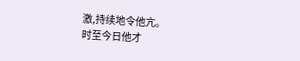激,持续地令他亢。
时至今日他才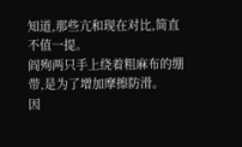知道,那些亢和现在对比,简直不值一提。
阎殉两只手上绕着粗麻布的绷带,是为了增加摩擦防滑。
因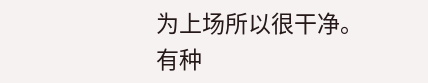为上场所以很干净。
有种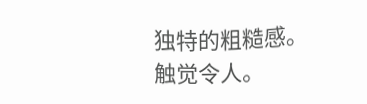独特的粗糙感。
触觉令人。